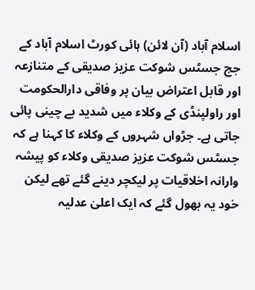اسلام آباد (آن لائن) ہائی کورٹ اسلام آباد کے جج جسٹس شوکت عزیز صدیقی کے متنازعہ اور قابل اعتراض بیان پر وفاقی دارالحکومت اور راولپنڈی کے وکلاء میں شدید بے چینی پائی جاتی ہے۔ جڑواں شہروں کے وکلاء کا کہنا ہے کہ جسٹس شوکت عزیز صدیقی وکلاء کو پیشہ وارانہ اخلاقیات پر لیکچر دینے گئے تھے لیکن خود یہ بھول گئے کہ ایک اعلیٰ عدلیہ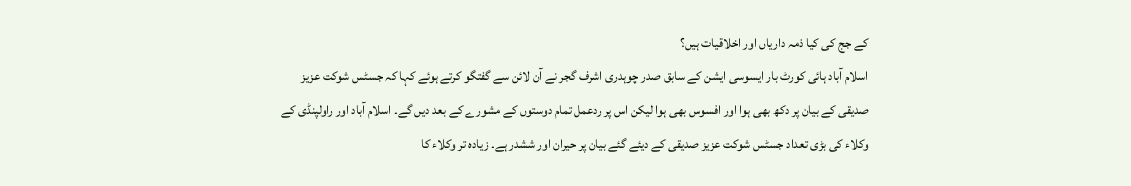کے جج کی کیا ذمہ داریاں اور اخلاقیات ہیں؟
اسلام آباد ہائی کورٹ بار ایسوسی ایشن کے سابق صدر چوہدری اشرف گجر نے آن لائن سے گفتگو کرتے ہوئے کہا کہ جسٹس شوکت عزیز صدیقی کے بیان پر دکھ بھی ہوا اور افسوس بھی ہوا لیکن اس پر ردعمل تمام دوستوں کے مشورے کے بعد دیں گے۔ اسلام آباد اور راولپنڈی کے وکلاء کی بڑی تعداد جسٹس شوکت عزیز صدیقی کے دیئے گئے بیان پر حیران اور ششدر ہے۔ زیادہ تر وکلاء کا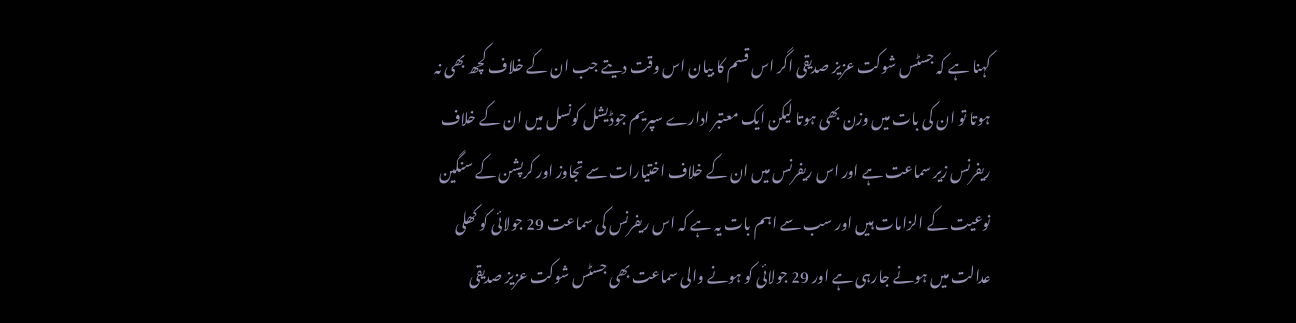کہنا ہے کہ جسٹس شوکت عزیز صدیقی اگر اس قسم کا بیان اس وقت دیتے جب ان کے خلاف کچھ بھی نہ ہوتا تو ان کی بات میں وزن بھی ہوتا لیکن ایک معتبر ادارے سپریم جوڈیشل کونسل میں ان کے خلاف ریفرنس زیر سماعت ہے اور اس ریفرنس میں ان کے خلاف اختیارات سے تجاوز اور کرپشن کے سنگین نوعیت کے الزامات ہیں اور سب سے اہم بات یہ ہے کہ اس ریفرنس کی سماعت 29 جولائی کو کھلی عدالت میں ہونے جارہی ہے اور 29 جولائی کو ہونے والی سماعت بھی جسٹس شوکت عزیز صدیقی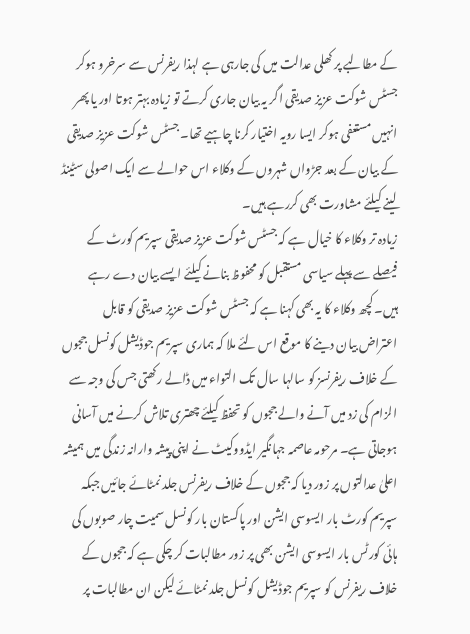کے مطالبے پر کھلی عدالت میں کی جارہی ہے لہذا ریفرنس سے سرخرو ہوکر جسٹس شوکت عزیز صدیقی اگر یہ بیان جاری کرتے تو زیادہ بہتر ہوتا اور یا پھر انہیں مستعفی ہوکر ایسا رویہ اختیار کرنا چاہیے تھا۔ جسٹس شوکت عزیز صدیقی کے بیان کے بعد جڑواں شہروں کے وکلاء اس حوالے سے ایک اصولی سٹینڈ لینے کیلئے مشاورت بھی کررہے ہیں۔
زیادہ تر وکلاء کا خیال ہے کہ جسٹس شوکت عزیز صدیقی سپریم کورٹ کے فیصلے سے پہلے سیاسی مستقبل کو محفوظ بنانے کیلئے ایسے بیان دے رہے ہیں۔ کچھ وکلاء کا یہ بھی کہنا ہے کہ جسٹس شوکت عزیز صدیقی کو قابل اعتراض بیان دینے کا موقع اس لئے ملا کہ ہماری سپریم جوڈیشل کونسل ججوں کے خلاف ریفرنسز کو سالہا سال تک التواء میں ڈالے رکھتی جس کی وجہ سے الزام کی زد میں آنے والے ججوں کو تحفظ کیلئے چھتری تلاش کرنے میں آسانی ہوجاتی ہے۔ مرحومہ عاصمہ جہانگیر ایڈووکیٹ نے اپنی پیشہ وارانہ زندگی میں ہمیشہ اعلیٰ عدالتوں پر زور دیا کہ ججوں کے خلاف ریفرنس جلد نمٹائے جائیں جبکہ سپریم کورٹ بار ایسوسی ایشن اور پاکستان بار کونسل سمیت چار صوبوں کی ہائی کورٹس بار ایسوسی ایشن بھی پر زور مطالبات کر چکی ہے کہ ججوں کے خلاف ریفرنس کو سپریم جوڈیشل کونسل جلد نمٹائے لیکن ان مطالبات پر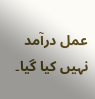عمل درآمد نہیں کیا گیا۔